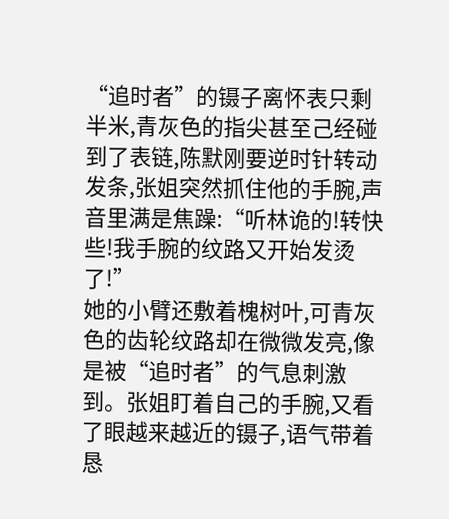“追时者”的镊子离怀表只剩半米,青灰色的指尖甚至己经碰到了表链,陈默刚要逆时针转动发条,张姐突然抓住他的手腕,声音里满是焦躁:“听林诡的!转快些!我手腕的纹路又开始发烫了!”
她的小臂还敷着槐树叶,可青灰色的齿轮纹路却在微微发亮,像是被“追时者”的气息刺激到。张姐盯着自己的手腕,又看了眼越来越近的镊子,语气带着恳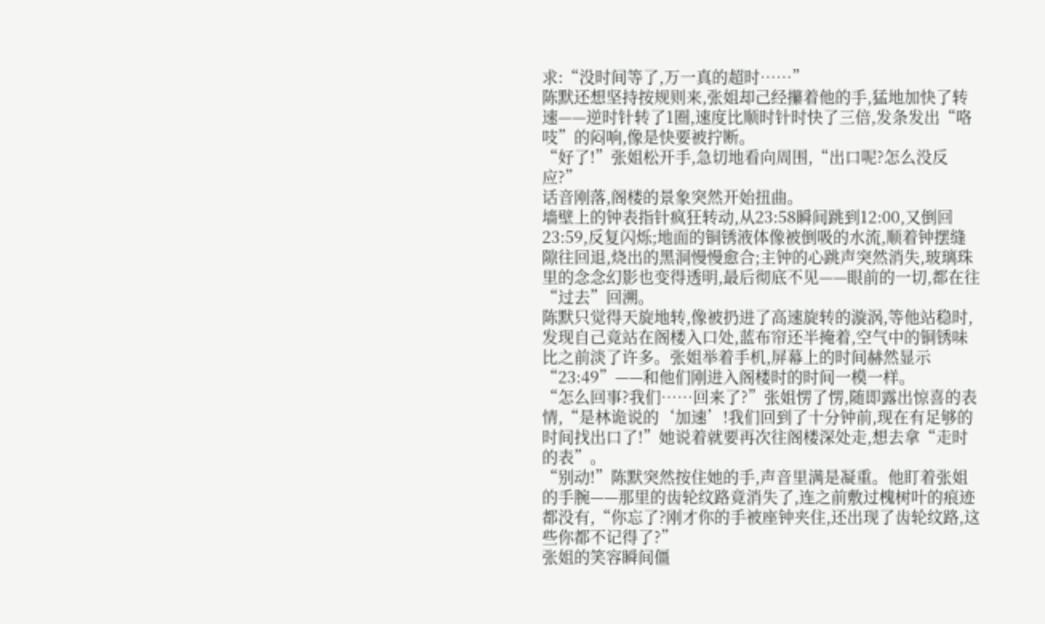求:“没时间等了,万一真的超时……”
陈默还想坚持按规则来,张姐却己经攥着他的手,猛地加快了转速——逆时针转了1圈,速度比顺时针时快了三倍,发条发出“咯吱”的闷响,像是快要被拧断。
“好了!”张姐松开手,急切地看向周围,“出口呢?怎么没反应?”
话音刚落,阁楼的景象突然开始扭曲。
墙壁上的钟表指针疯狂转动,从23:58瞬间跳到12:00,又倒回23:59,反复闪烁;地面的铜锈液体像被倒吸的水流,顺着钟摆缝隙往回退,烧出的黑洞慢慢愈合;主钟的心跳声突然消失,玻璃珠里的念念幻影也变得透明,最后彻底不见——眼前的一切,都在往“过去”回溯。
陈默只觉得天旋地转,像被扔进了高速旋转的漩涡,等他站稳时,发现自己竟站在阁楼入口处,蓝布帘还半掩着,空气中的铜锈味比之前淡了许多。张姐举着手机,屏幕上的时间赫然显示“23:49”——和他们刚进入阁楼时的时间一模一样。
“怎么回事?我们……回来了?”张姐愣了愣,随即露出惊喜的表情,“是林诡说的‘加速’!我们回到了十分钟前,现在有足够的时间找出口了!”她说着就要再次往阁楼深处走,想去拿“走时的表”。
“别动!”陈默突然按住她的手,声音里满是凝重。他盯着张姐的手腕——那里的齿轮纹路竟消失了,连之前敷过槐树叶的痕迹都没有,“你忘了?刚才你的手被座钟夹住,还出现了齿轮纹路,这些你都不记得了?”
张姐的笑容瞬间僵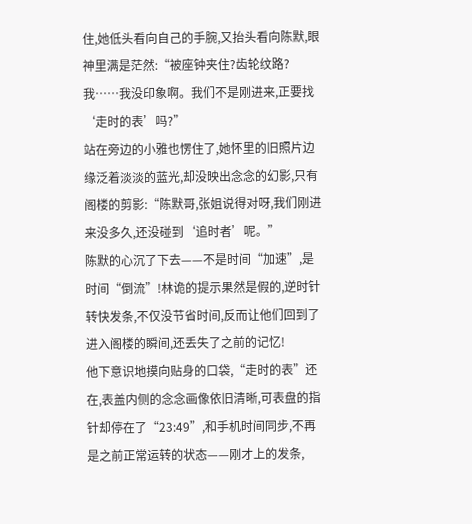住,她低头看向自己的手腕,又抬头看向陈默,眼神里满是茫然:“被座钟夹住?齿轮纹路?我……我没印象啊。我们不是刚进来,正要找‘走时的表’吗?”
站在旁边的小雅也愣住了,她怀里的旧照片边缘泛着淡淡的蓝光,却没映出念念的幻影,只有阁楼的剪影:“陈默哥,张姐说得对呀,我们刚进来没多久,还没碰到‘追时者’呢。”
陈默的心沉了下去——不是时间“加速”,是时间“倒流”!林诡的提示果然是假的,逆时针转快发条,不仅没节省时间,反而让他们回到了进入阁楼的瞬间,还丢失了之前的记忆!
他下意识地摸向贴身的口袋,“走时的表”还在,表盖内侧的念念画像依旧清晰,可表盘的指针却停在了“23:49”,和手机时间同步,不再是之前正常运转的状态——刚才上的发条,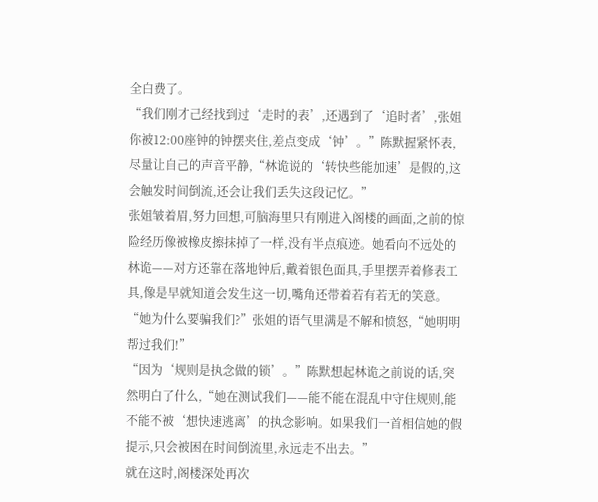全白费了。
“我们刚才己经找到过‘走时的表’,还遇到了‘追时者’,张姐你被12:00座钟的钟摆夹住,差点变成‘钟’。”陈默握紧怀表,尽量让自己的声音平静,“林诡说的‘转快些能加速’是假的,这会触发时间倒流,还会让我们丢失这段记忆。”
张姐皱着眉,努力回想,可脑海里只有刚进入阁楼的画面,之前的惊险经历像被橡皮擦抹掉了一样,没有半点痕迹。她看向不远处的林诡——对方还靠在落地钟后,戴着银色面具,手里摆弄着修表工具,像是早就知道会发生这一切,嘴角还带着若有若无的笑意。
“她为什么要骗我们?”张姐的语气里满是不解和愤怒,“她明明帮过我们!”
“因为‘规则是执念做的锁’。”陈默想起林诡之前说的话,突然明白了什么,“她在测试我们——能不能在混乱中守住规则,能不能不被‘想快速逃离’的执念影响。如果我们一首相信她的假提示,只会被困在时间倒流里,永远走不出去。”
就在这时,阁楼深处再次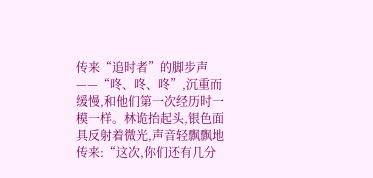传来“追时者”的脚步声——“咚、咚、咚”,沉重而缓慢,和他们第一次经历时一模一样。林诡抬起头,银色面具反射着微光,声音轻飘飘地传来:“这次,你们还有几分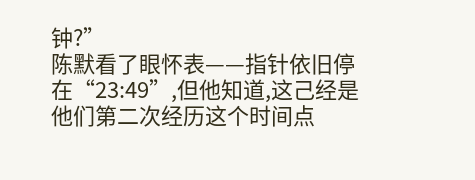钟?”
陈默看了眼怀表——指针依旧停在“23:49”,但他知道,这己经是他们第二次经历这个时间点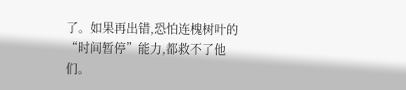了。如果再出错,恐怕连槐树叶的“时间暂停”能力,都救不了他们。